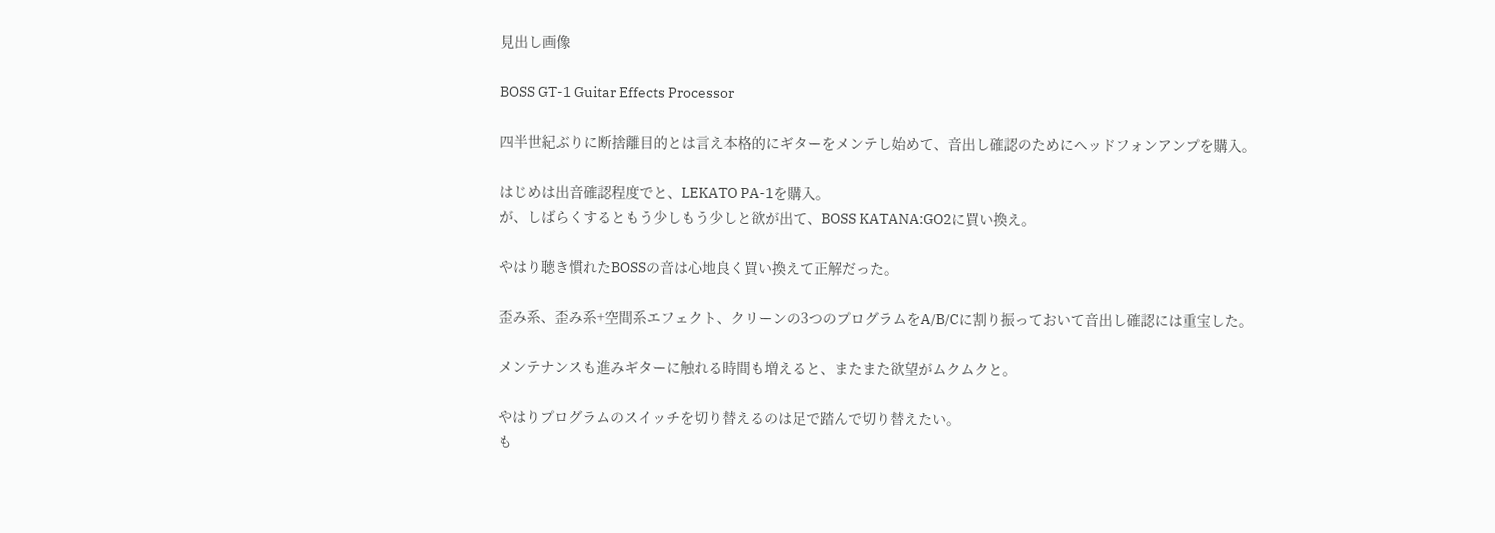見出し画像

BOSS GT-1 Guitar Effects Processor

四半世紀ぶりに断捨離目的とは言え本格的にギターをメンテし始めて、音出し確認のためにヘッドフォンアンプを購入。

はじめは出音確認程度でと、LEKATO PA-1を購入。
が、しばらくするともう少しもう少しと欲が出て、BOSS KATANA:GO2に買い換え。

やはり聴き慣れたBOSSの音は心地良く買い換えて正解だった。

歪み系、歪み系+空間系エフェクト、クリーンの3つのプログラムをA/B/Cに割り振っておいて音出し確認には重宝した。

メンテナンスも進みギターに触れる時間も増えると、またまた欲望がムクムクと。

やはりプログラムのスイッチを切り替えるのは足で踏んで切り替えたい。
も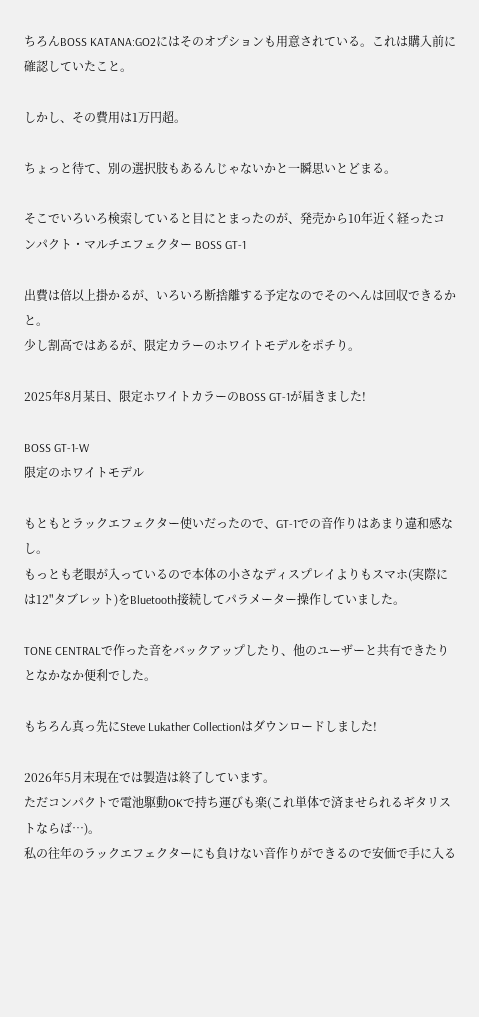ちろんBOSS KATANA:GO2にはそのオプションも用意されている。これは購入前に確認していたこと。

しかし、その費用は1万円超。

ちょっと待て、別の選択肢もあるんじゃないかと一瞬思いとどまる。

そこでいろいろ検索していると目にとまったのが、発売から10年近く経ったコンパクト・マルチエフェクター BOSS GT-1

出費は倍以上掛かるが、いろいろ断捨離する予定なのでそのへんは回収できるかと。
少し割高ではあるが、限定カラーのホワイトモデルをポチり。

2025年8月某日、限定ホワイトカラーのBOSS GT-1が届きました!

BOSS GT-1-W
限定のホワイトモデル

もともとラックエフェクター使いだったので、GT-1での音作りはあまり違和感なし。
もっとも老眼が入っているので本体の小さなディスプレイよりもスマホ(実際には12"タブレット)をBluetooth接続してパラメーター操作していました。

TONE CENTRALで作った音をバックアップしたり、他のユーザーと共有できたりとなかなか便利でした。

もちろん真っ先にSteve Lukather Collectionはダウンロードしました!

2026年5月末現在では製造は終了しています。
ただコンパクトで電池駆動OKで持ち運びも楽(これ単体で済ませられるギタリストならば…)。
私の往年のラックエフェクターにも負けない音作りができるので安価で手に入る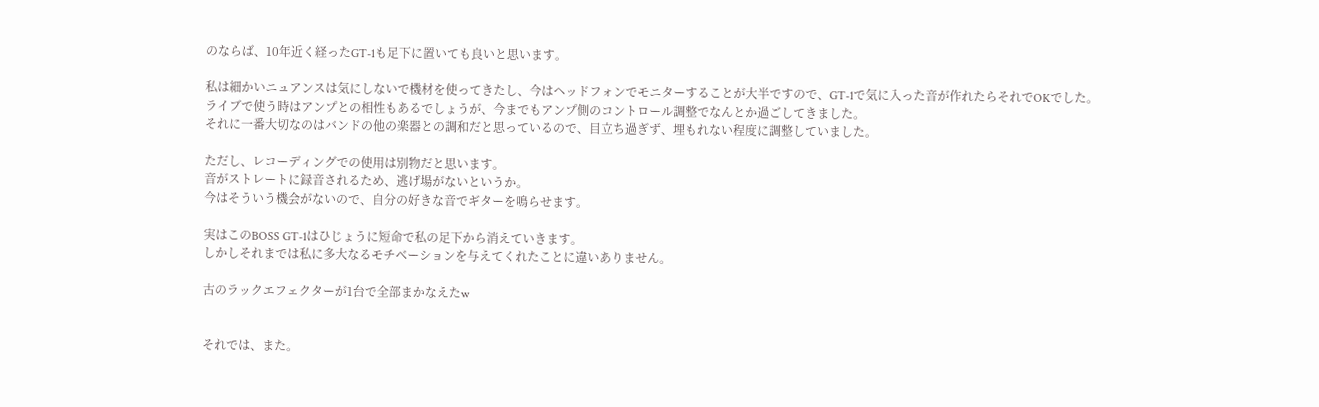のならば、10年近く経ったGT-1も足下に置いても良いと思います。

私は細かいニュアンスは気にしないで機材を使ってきたし、今はヘッドフォンでモニターすることが大半ですので、GT-1で気に入った音が作れたらそれでOKでした。
ライブで使う時はアンプとの相性もあるでしょうが、今までもアンプ側のコントロール調整でなんとか過ごしてきました。
それに一番大切なのはバンドの他の楽器との調和だと思っているので、目立ち過ぎず、埋もれない程度に調整していました。

ただし、レコーディングでの使用は別物だと思います。
音がストレートに録音されるため、逃げ場がないというか。
今はそういう機会がないので、自分の好きな音でギターを鳴らせます。

実はこのBOSS GT-1はひじょうに短命で私の足下から消えていきます。
しかしそれまでは私に多大なるモチベーションを与えてくれたことに違いありません。

古のラックエフェクターが1台で全部まかなえたw


それでは、また。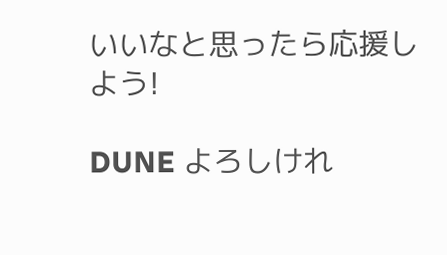いいなと思ったら応援しよう!

DUNE よろしけれ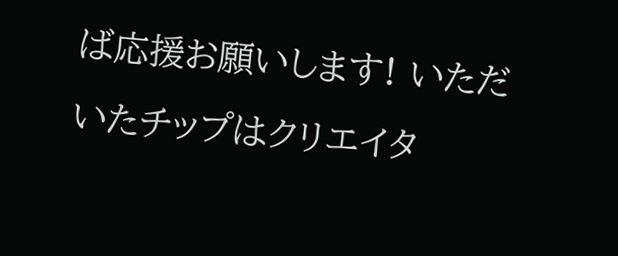ば応援お願いします! いただいたチップはクリエイタ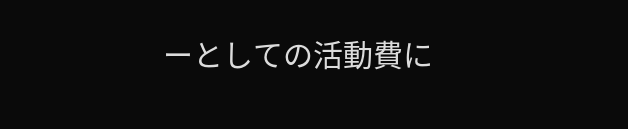ーとしての活動費に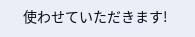使わせていただきます!